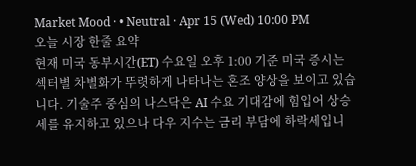Market Mood · • Neutral · Apr 15 (Wed) 10:00 PM
오늘 시장 한줄 요약
현재 미국 동부시간(ET) 수요일 오후 1:00 기준 미국 증시는 섹터별 차별화가 뚜렷하게 나타나는 혼조 양상을 보이고 있습니다. 기술주 중심의 나스닥은 AI 수요 기대감에 힘입어 상승세를 유지하고 있으나 다우 지수는 금리 부담에 하락세입니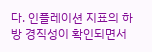다. 인플레이션 지표의 하방 경직성이 확인되면서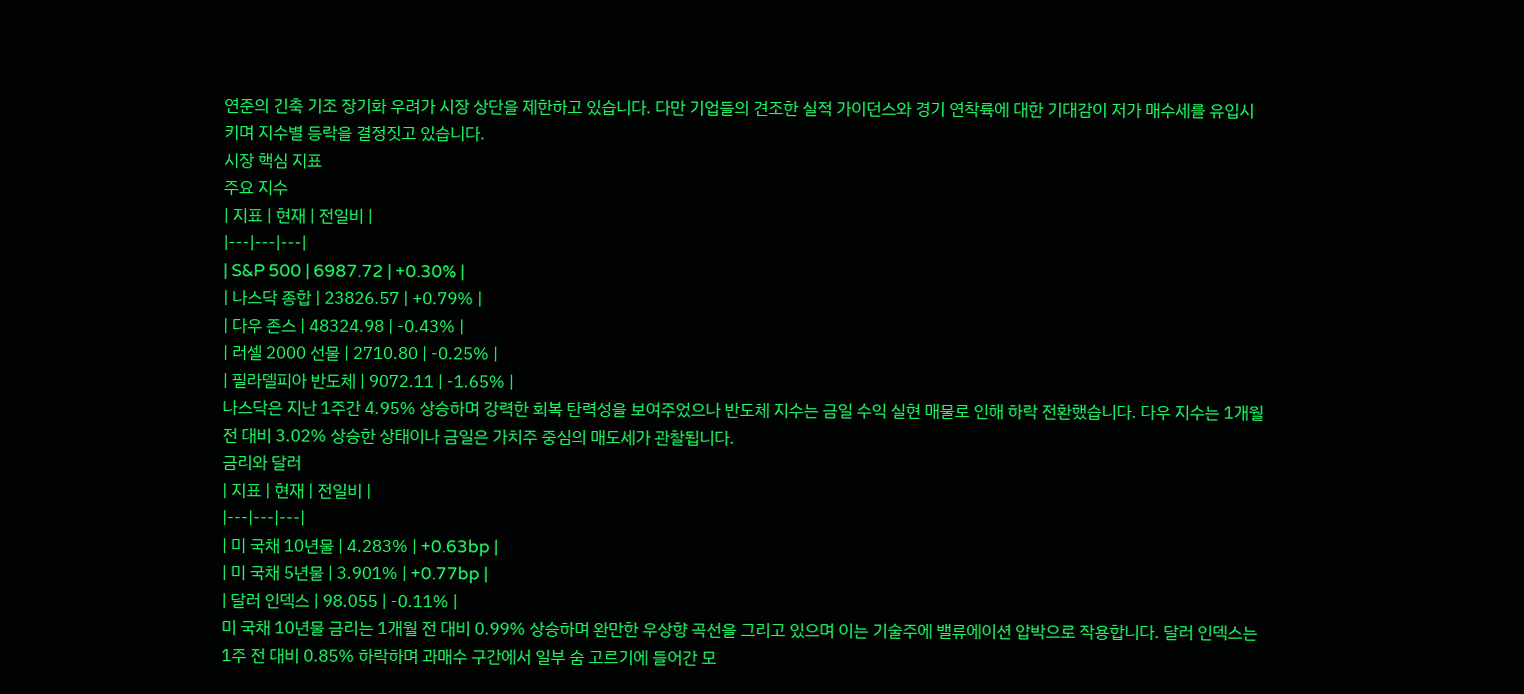연준의 긴축 기조 장기화 우려가 시장 상단을 제한하고 있습니다. 다만 기업들의 견조한 실적 가이던스와 경기 연착륙에 대한 기대감이 저가 매수세를 유입시키며 지수별 등락을 결정짓고 있습니다.
시장 핵심 지표
주요 지수
| 지표 | 현재 | 전일비 |
|---|---|---|
| S&P 500 | 6987.72 | +0.30% |
| 나스닥 종합 | 23826.57 | +0.79% |
| 다우 존스 | 48324.98 | -0.43% |
| 러셀 2000 선물 | 2710.80 | -0.25% |
| 필라델피아 반도체 | 9072.11 | -1.65% |
나스닥은 지난 1주간 4.95% 상승하며 강력한 회복 탄력성을 보여주었으나 반도체 지수는 금일 수익 실현 매물로 인해 하락 전환했습니다. 다우 지수는 1개월 전 대비 3.02% 상승한 상태이나 금일은 가치주 중심의 매도세가 관찰됩니다.
금리와 달러
| 지표 | 현재 | 전일비 |
|---|---|---|
| 미 국채 10년물 | 4.283% | +0.63bp |
| 미 국채 5년물 | 3.901% | +0.77bp |
| 달러 인덱스 | 98.055 | -0.11% |
미 국채 10년물 금리는 1개월 전 대비 0.99% 상승하며 완만한 우상향 곡선을 그리고 있으며 이는 기술주에 밸류에이션 압박으로 작용합니다. 달러 인덱스는 1주 전 대비 0.85% 하락하며 과매수 구간에서 일부 숨 고르기에 들어간 모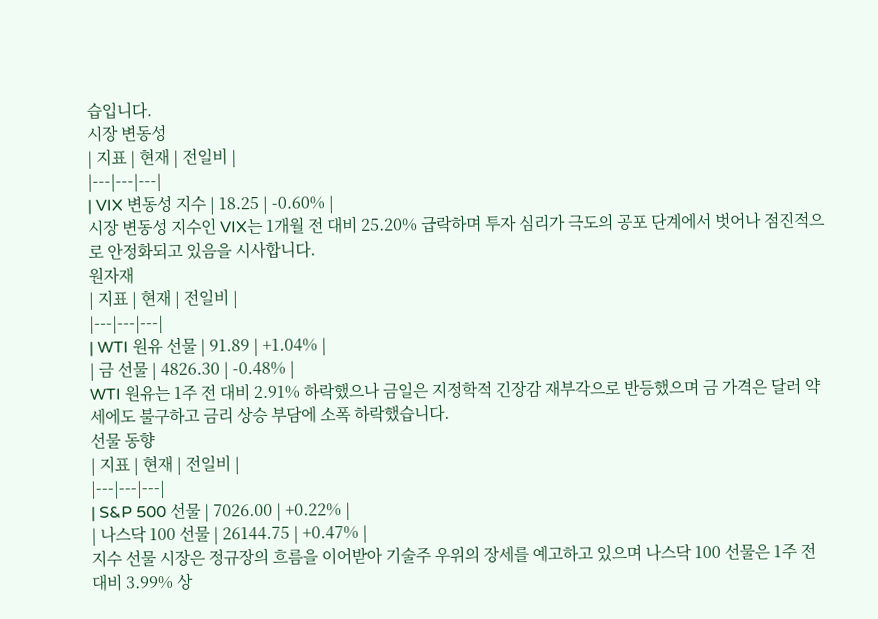습입니다.
시장 변동성
| 지표 | 현재 | 전일비 |
|---|---|---|
| VIX 변동성 지수 | 18.25 | -0.60% |
시장 변동성 지수인 VIX는 1개월 전 대비 25.20% 급락하며 투자 심리가 극도의 공포 단계에서 벗어나 점진적으로 안정화되고 있음을 시사합니다.
원자재
| 지표 | 현재 | 전일비 |
|---|---|---|
| WTI 원유 선물 | 91.89 | +1.04% |
| 금 선물 | 4826.30 | -0.48% |
WTI 원유는 1주 전 대비 2.91% 하락했으나 금일은 지정학적 긴장감 재부각으로 반등했으며 금 가격은 달러 약세에도 불구하고 금리 상승 부담에 소폭 하락했습니다.
선물 동향
| 지표 | 현재 | 전일비 |
|---|---|---|
| S&P 500 선물 | 7026.00 | +0.22% |
| 나스닥 100 선물 | 26144.75 | +0.47% |
지수 선물 시장은 정규장의 흐름을 이어받아 기술주 우위의 장세를 예고하고 있으며 나스닥 100 선물은 1주 전 대비 3.99% 상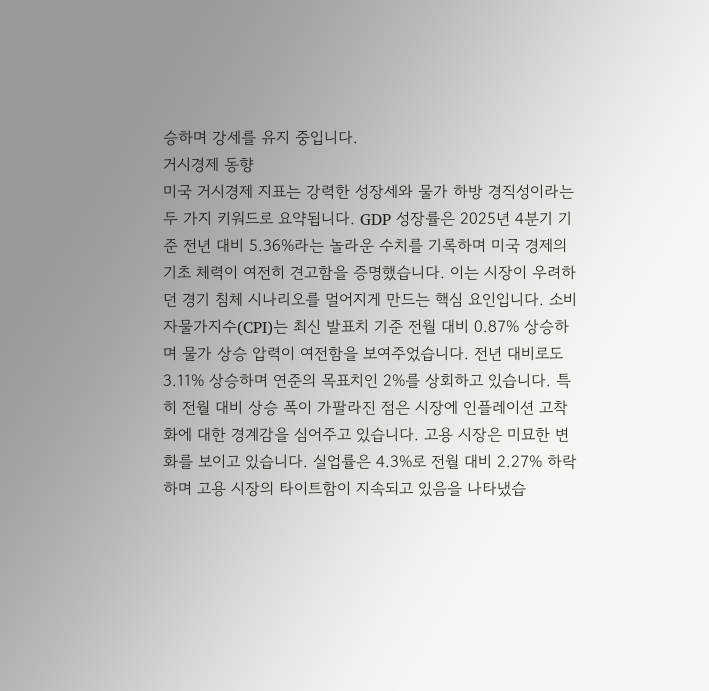승하며 강세를 유지 중입니다.
거시경제 동향
미국 거시경제 지표는 강력한 성장세와 물가 하방 경직성이라는 두 가지 키워드로 요약됩니다. GDP 성장률은 2025년 4분기 기준 전년 대비 5.36%라는 놀라운 수치를 기록하며 미국 경제의 기초 체력이 여전히 견고함을 증명했습니다. 이는 시장이 우려하던 경기 침체 시나리오를 멀어지게 만드는 핵심 요인입니다. 소비자물가지수(CPI)는 최신 발표치 기준 전월 대비 0.87% 상승하며 물가 상승 압력이 여전함을 보여주었습니다. 전년 대비로도 3.11% 상승하며 연준의 목표치인 2%를 상회하고 있습니다. 특히 전월 대비 상승 폭이 가팔라진 점은 시장에 인플레이션 고착화에 대한 경계감을 심어주고 있습니다. 고용 시장은 미묘한 변화를 보이고 있습니다. 실업률은 4.3%로 전월 대비 2.27% 하락하며 고용 시장의 타이트함이 지속되고 있음을 나타냈습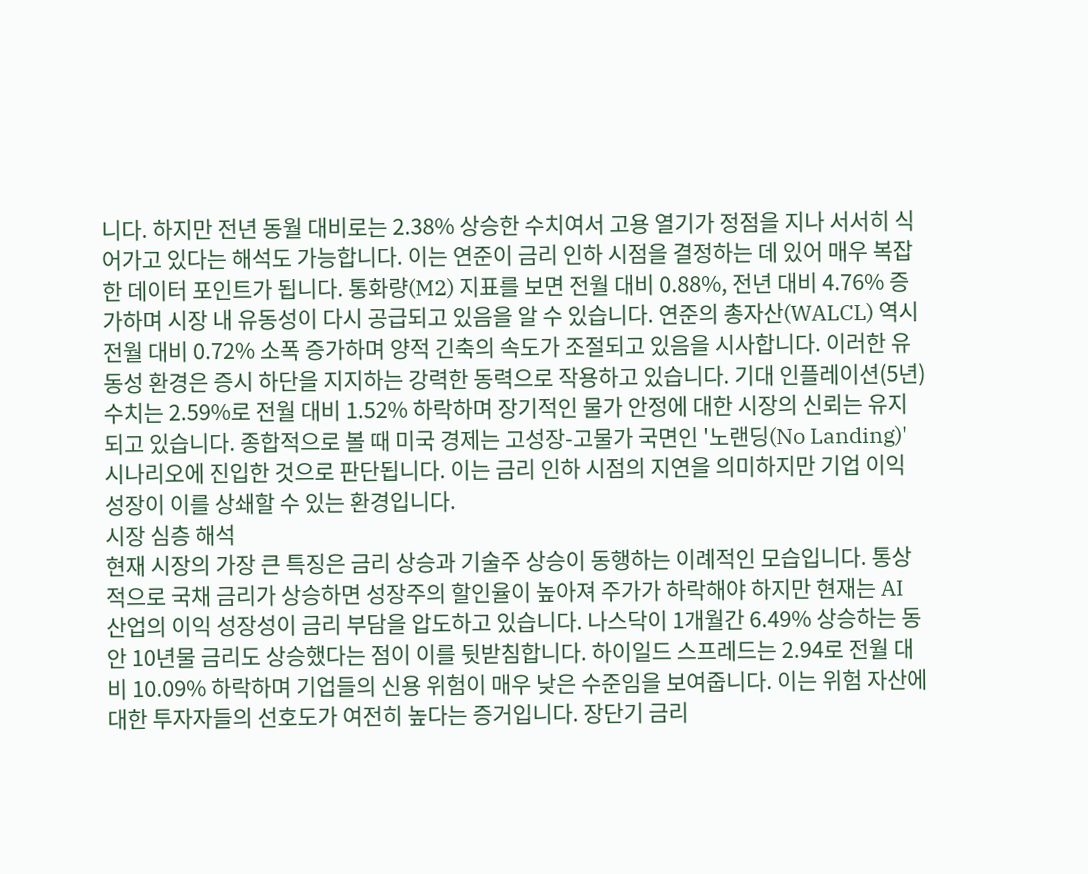니다. 하지만 전년 동월 대비로는 2.38% 상승한 수치여서 고용 열기가 정점을 지나 서서히 식어가고 있다는 해석도 가능합니다. 이는 연준이 금리 인하 시점을 결정하는 데 있어 매우 복잡한 데이터 포인트가 됩니다. 통화량(M2) 지표를 보면 전월 대비 0.88%, 전년 대비 4.76% 증가하며 시장 내 유동성이 다시 공급되고 있음을 알 수 있습니다. 연준의 총자산(WALCL) 역시 전월 대비 0.72% 소폭 증가하며 양적 긴축의 속도가 조절되고 있음을 시사합니다. 이러한 유동성 환경은 증시 하단을 지지하는 강력한 동력으로 작용하고 있습니다. 기대 인플레이션(5년) 수치는 2.59%로 전월 대비 1.52% 하락하며 장기적인 물가 안정에 대한 시장의 신뢰는 유지되고 있습니다. 종합적으로 볼 때 미국 경제는 고성장-고물가 국면인 '노랜딩(No Landing)' 시나리오에 진입한 것으로 판단됩니다. 이는 금리 인하 시점의 지연을 의미하지만 기업 이익 성장이 이를 상쇄할 수 있는 환경입니다.
시장 심층 해석
현재 시장의 가장 큰 특징은 금리 상승과 기술주 상승이 동행하는 이례적인 모습입니다. 통상적으로 국채 금리가 상승하면 성장주의 할인율이 높아져 주가가 하락해야 하지만 현재는 AI 산업의 이익 성장성이 금리 부담을 압도하고 있습니다. 나스닥이 1개월간 6.49% 상승하는 동안 10년물 금리도 상승했다는 점이 이를 뒷받침합니다. 하이일드 스프레드는 2.94로 전월 대비 10.09% 하락하며 기업들의 신용 위험이 매우 낮은 수준임을 보여줍니다. 이는 위험 자산에 대한 투자자들의 선호도가 여전히 높다는 증거입니다. 장단기 금리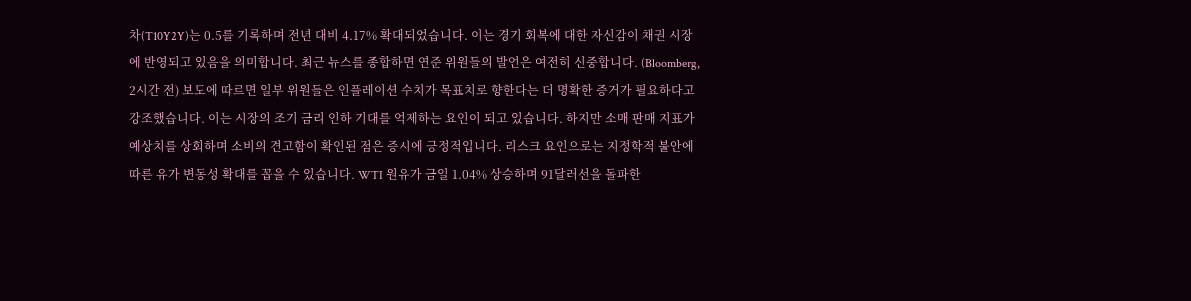차(T10Y2Y)는 0.5를 기록하며 전년 대비 4.17% 확대되었습니다. 이는 경기 회복에 대한 자신감이 채권 시장에 반영되고 있음을 의미합니다. 최근 뉴스를 종합하면 연준 위원들의 발언은 여전히 신중합니다. (Bloomberg, 2시간 전) 보도에 따르면 일부 위원들은 인플레이션 수치가 목표치로 향한다는 더 명확한 증거가 필요하다고 강조했습니다. 이는 시장의 조기 금리 인하 기대를 억제하는 요인이 되고 있습니다. 하지만 소매 판매 지표가 예상치를 상회하며 소비의 견고함이 확인된 점은 증시에 긍정적입니다. 리스크 요인으로는 지정학적 불안에 따른 유가 변동성 확대를 꼽을 수 있습니다. WTI 원유가 금일 1.04% 상승하며 91달러선을 돌파한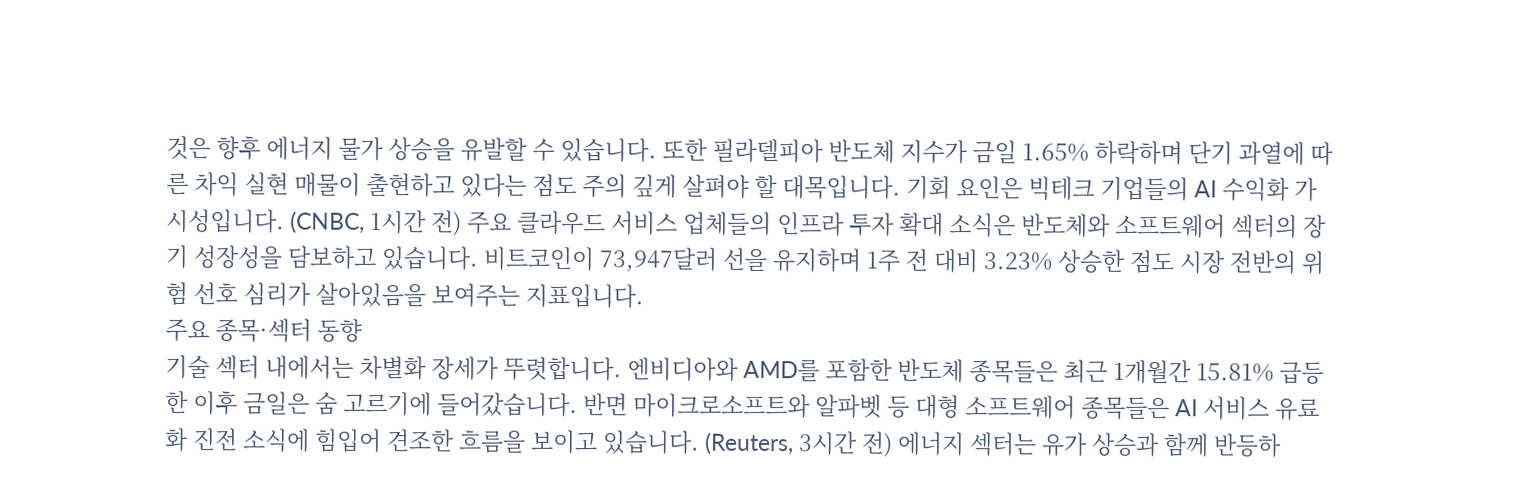것은 향후 에너지 물가 상승을 유발할 수 있습니다. 또한 필라델피아 반도체 지수가 금일 1.65% 하락하며 단기 과열에 따른 차익 실현 매물이 출현하고 있다는 점도 주의 깊게 살펴야 할 대목입니다. 기회 요인은 빅테크 기업들의 AI 수익화 가시성입니다. (CNBC, 1시간 전) 주요 클라우드 서비스 업체들의 인프라 투자 확대 소식은 반도체와 소프트웨어 섹터의 장기 성장성을 담보하고 있습니다. 비트코인이 73,947달러 선을 유지하며 1주 전 대비 3.23% 상승한 점도 시장 전반의 위험 선호 심리가 살아있음을 보여주는 지표입니다.
주요 종목·섹터 동향
기술 섹터 내에서는 차별화 장세가 뚜렷합니다. 엔비디아와 AMD를 포함한 반도체 종목들은 최근 1개월간 15.81% 급등한 이후 금일은 숨 고르기에 들어갔습니다. 반면 마이크로소프트와 알파벳 등 대형 소프트웨어 종목들은 AI 서비스 유료화 진전 소식에 힘입어 견조한 흐름을 보이고 있습니다. (Reuters, 3시간 전) 에너지 섹터는 유가 상승과 함께 반등하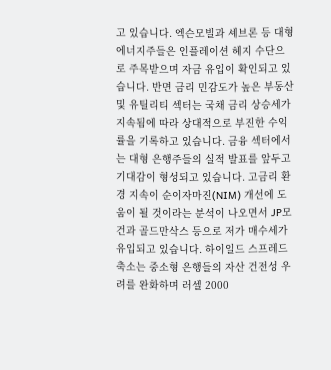고 있습니다. 엑슨모빌과 셰브론 등 대형 에너지주들은 인플레이션 헤지 수단으로 주목받으며 자금 유입이 확인되고 있습니다. 반면 금리 민감도가 높은 부동산 및 유틸리티 섹터는 국채 금리 상승세가 지속됨에 따라 상대적으로 부진한 수익률을 기록하고 있습니다. 금융 섹터에서는 대형 은행주들의 실적 발표를 앞두고 기대감이 형성되고 있습니다. 고금리 환경 지속이 순이자마진(NIM) 개선에 도움이 될 것이라는 분석이 나오면서 JP모건과 골드만삭스 등으로 저가 매수세가 유입되고 있습니다. 하이일드 스프레드 축소는 중소형 은행들의 자산 건전성 우려를 완화하며 러셀 2000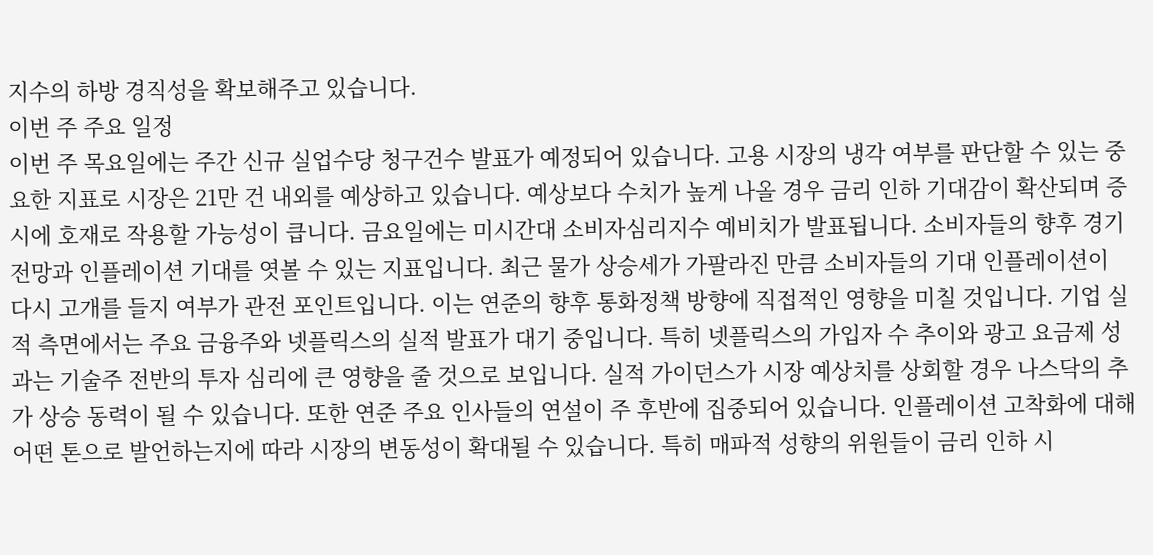지수의 하방 경직성을 확보해주고 있습니다.
이번 주 주요 일정
이번 주 목요일에는 주간 신규 실업수당 청구건수 발표가 예정되어 있습니다. 고용 시장의 냉각 여부를 판단할 수 있는 중요한 지표로 시장은 21만 건 내외를 예상하고 있습니다. 예상보다 수치가 높게 나올 경우 금리 인하 기대감이 확산되며 증시에 호재로 작용할 가능성이 큽니다. 금요일에는 미시간대 소비자심리지수 예비치가 발표됩니다. 소비자들의 향후 경기 전망과 인플레이션 기대를 엿볼 수 있는 지표입니다. 최근 물가 상승세가 가팔라진 만큼 소비자들의 기대 인플레이션이 다시 고개를 들지 여부가 관전 포인트입니다. 이는 연준의 향후 통화정책 방향에 직접적인 영향을 미칠 것입니다. 기업 실적 측면에서는 주요 금융주와 넷플릭스의 실적 발표가 대기 중입니다. 특히 넷플릭스의 가입자 수 추이와 광고 요금제 성과는 기술주 전반의 투자 심리에 큰 영향을 줄 것으로 보입니다. 실적 가이던스가 시장 예상치를 상회할 경우 나스닥의 추가 상승 동력이 될 수 있습니다. 또한 연준 주요 인사들의 연설이 주 후반에 집중되어 있습니다. 인플레이션 고착화에 대해 어떤 톤으로 발언하는지에 따라 시장의 변동성이 확대될 수 있습니다. 특히 매파적 성향의 위원들이 금리 인하 시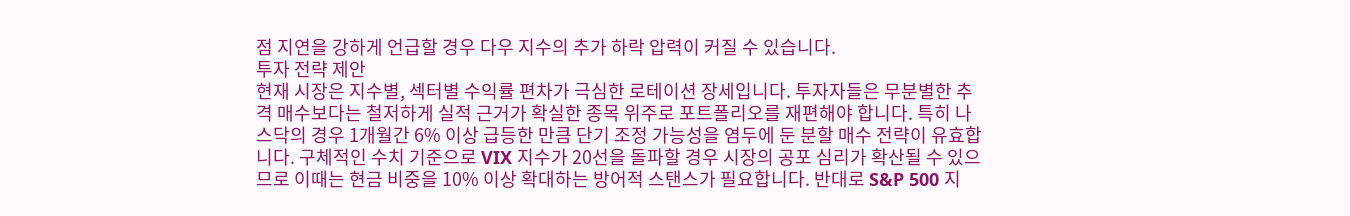점 지연을 강하게 언급할 경우 다우 지수의 추가 하락 압력이 커질 수 있습니다.
투자 전략 제안
현재 시장은 지수별, 섹터별 수익률 편차가 극심한 로테이션 장세입니다. 투자자들은 무분별한 추격 매수보다는 철저하게 실적 근거가 확실한 종목 위주로 포트폴리오를 재편해야 합니다. 특히 나스닥의 경우 1개월간 6% 이상 급등한 만큼 단기 조정 가능성을 염두에 둔 분할 매수 전략이 유효합니다. 구체적인 수치 기준으로 VIX 지수가 20선을 돌파할 경우 시장의 공포 심리가 확산될 수 있으므로 이때는 현금 비중을 10% 이상 확대하는 방어적 스탠스가 필요합니다. 반대로 S&P 500 지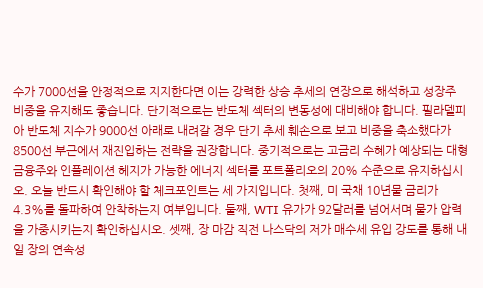수가 7000선을 안정적으로 지지한다면 이는 강력한 상승 추세의 연장으로 해석하고 성장주 비중을 유지해도 좋습니다. 단기적으로는 반도체 섹터의 변동성에 대비해야 합니다. 필라델피아 반도체 지수가 9000선 아래로 내려갈 경우 단기 추세 훼손으로 보고 비중을 축소했다가 8500선 부근에서 재진입하는 전략을 권장합니다. 중기적으로는 고금리 수혜가 예상되는 대형 금융주와 인플레이션 헤지가 가능한 에너지 섹터를 포트폴리오의 20% 수준으로 유지하십시오. 오늘 반드시 확인해야 할 체크포인트는 세 가지입니다. 첫째, 미 국채 10년물 금리가 4.3%를 돌파하여 안착하는지 여부입니다. 둘째, WTI 유가가 92달러를 넘어서며 물가 압력을 가중시키는지 확인하십시오. 셋째, 장 마감 직전 나스닥의 저가 매수세 유입 강도를 통해 내일 장의 연속성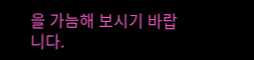을 가늠해 보시기 바랍니다.